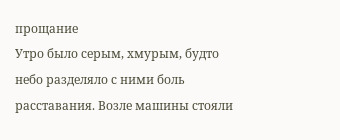прощание
Утро было серым, хмурым, будто небо разделяло с ними боль расставания. Возле машины стояли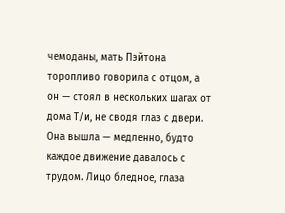чемоданы, мать Пэйтона торопливо говорила с отцом, а он — стоял в нескольких шагах от дома Т/и, не сводя глаз с двери.
Она вышла — медленно, будто каждое движение давалось с трудом. Лицо бледное, глаза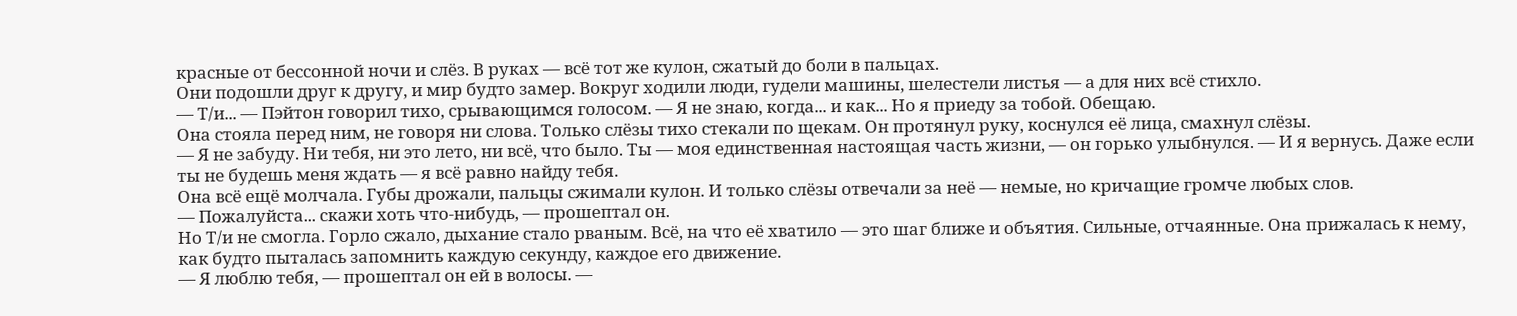красные от бессонной ночи и слёз. В руках — всё тот же кулон, сжатый до боли в пальцах.
Они подошли друг к другу, и мир будто замер. Вокруг ходили люди, гудели машины, шелестели листья — а для них всё стихло.
— Т/и... — Пэйтон говорил тихо, срывающимся голосом. — Я не знаю, когда... и как... Но я приеду за тобой. Обещаю.
Она стояла перед ним, не говоря ни слова. Только слёзы тихо стекали по щекам. Он протянул руку, коснулся её лица, смахнул слёзы.
— Я не забуду. Ни тебя, ни это лето, ни всё, что было. Ты — моя единственная настоящая часть жизни, — он горько улыбнулся. — И я вернусь. Даже если ты не будешь меня ждать — я всё равно найду тебя.
Она всё ещё молчала. Губы дрожали, пальцы сжимали кулон. И только слёзы отвечали за неё — немые, но кричащие громче любых слов.
— Пожалуйста... скажи хоть что-нибудь, — прошептал он.
Но Т/и не смогла. Горло сжало, дыхание стало рваным. Всё, на что её хватило — это шаг ближе и объятия. Сильные, отчаянные. Она прижалась к нему, как будто пыталась запомнить каждую секунду, каждое его движение.
— Я люблю тебя, — прошептал он ей в волосы. —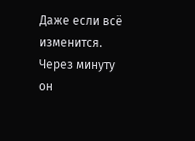Даже если всё изменится.
Через минуту он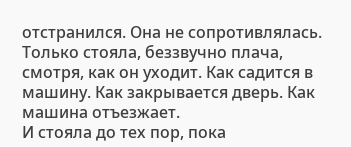отстранился. Она не сопротивлялась. Только стояла, беззвучно плача, смотря, как он уходит. Как садится в машину. Как закрывается дверь. Как машина отъезжает.
И стояла до тех пор, пока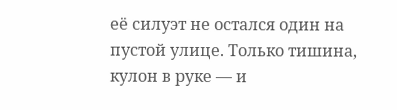её силуэт не остался один на пустой улице. Только тишина, кулон в руке — и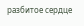разбитое сердце